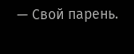— Свой парень.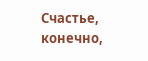Счастье, конечно,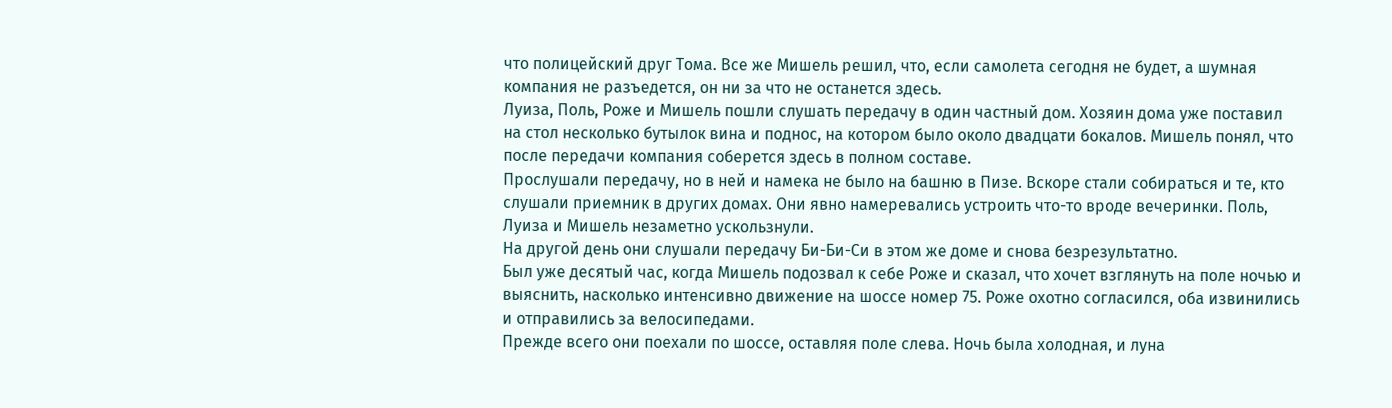что полицейский друг Тома. Все же Мишель решил, что, если самолета сегодня не будет, а шумная компания не разъедется, он ни за что не останется здесь.
Луиза, Поль, Роже и Мишель пошли слушать передачу в один частный дом. Хозяин дома уже поставил на стол несколько бутылок вина и поднос, на котором было около двадцати бокалов. Мишель понял, что после передачи компания соберется здесь в полном составе.
Прослушали передачу, но в ней и намека не было на башню в Пизе. Вскоре стали собираться и те, кто слушали приемник в других домах. Они явно намеревались устроить что-то вроде вечеринки. Поль, Луиза и Мишель незаметно ускользнули.
На другой день они слушали передачу Би-Би-Си в этом же доме и снова безрезультатно.
Был уже десятый час, когда Мишель подозвал к себе Роже и сказал, что хочет взглянуть на поле ночью и выяснить, насколько интенсивно движение на шоссе номер 75. Роже охотно согласился, оба извинились и отправились за велосипедами.
Прежде всего они поехали по шоссе, оставляя поле слева. Ночь была холодная, и луна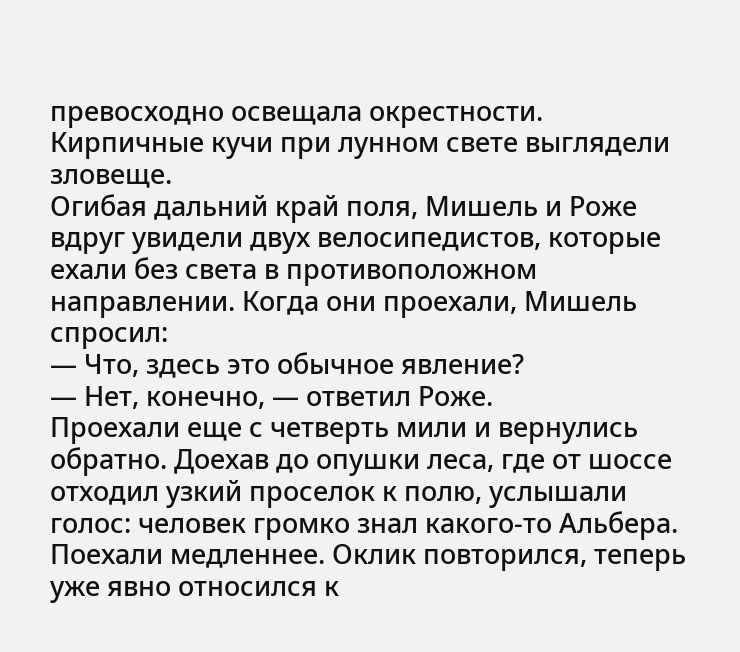превосходно освещала окрестности. Кирпичные кучи при лунном свете выглядели зловеще.
Огибая дальний край поля, Мишель и Роже вдруг увидели двух велосипедистов, которые ехали без света в противоположном направлении. Когда они проехали, Мишель спросил:
— Что, здесь это обычное явление?
— Нет, конечно, — ответил Роже.
Проехали еще с четверть мили и вернулись обратно. Доехав до опушки леса, где от шоссе отходил узкий проселок к полю, услышали голос: человек громко знал какого-то Альбера. Поехали медленнее. Оклик повторился, теперь уже явно относился к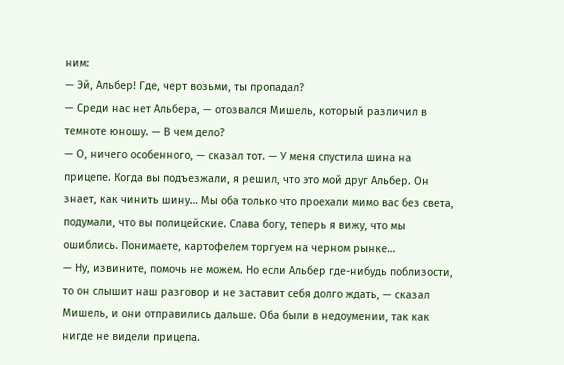ним:
— Эй, Альбер! Где, черт возьми, ты пропадал?
— Среди нас нет Альбера, — отозвался Мишель, который различил в темноте юношу. — В чем дело?
— О, ничего особенного, — сказал тот. — У меня спустила шина на прицепе. Когда вы подъезжали, я решил, что это мой друг Альбер. Он знает, как чинить шину… Мы оба только что проехали мимо вас без света, подумали, что вы полицейские. Слава богу, теперь я вижу, что мы ошиблись. Понимаете, картофелем торгуем на черном рынке…
— Ну, извините, помочь не можем. Но если Альбер где-нибудь поблизости, то он слышит наш разговор и не заставит себя долго ждать, — сказал Мишель, и они отправились дальше. Оба были в недоумении, так как нигде не видели прицепа.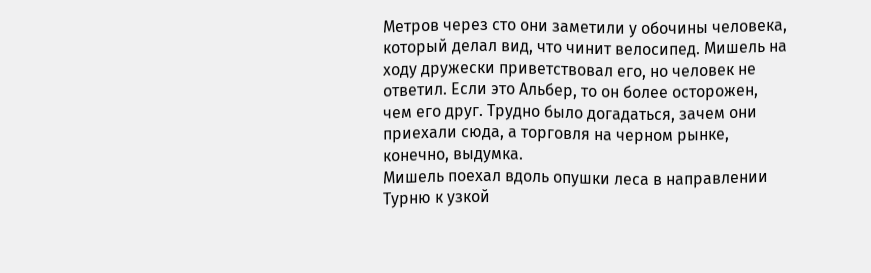Метров через сто они заметили у обочины человека, который делал вид, что чинит велосипед. Мишель на ходу дружески приветствовал его, но человек не ответил. Если это Альбер, то он более осторожен, чем его друг. Трудно было догадаться, зачем они приехали сюда, а торговля на черном рынке, конечно, выдумка.
Мишель поехал вдоль опушки леса в направлении Турню к узкой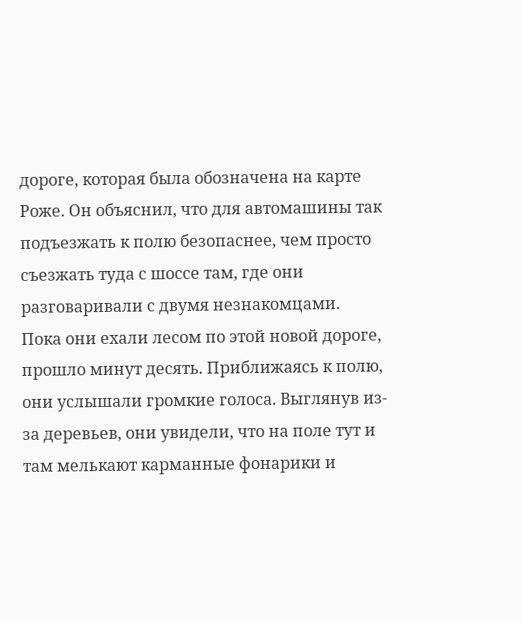дороге, которая была обозначена на карте Роже. Он объяснил, что для автомашины так подъезжать к полю безопаснее, чем просто съезжать туда с шоссе там, где они разговаривали с двумя незнакомцами.
Пока они ехали лесом по этой новой дороге, прошло минут десять. Приближаясь к полю, они услышали громкие голоса. Выглянув из-за деревьев, они увидели, что на поле тут и там мелькают карманные фонарики и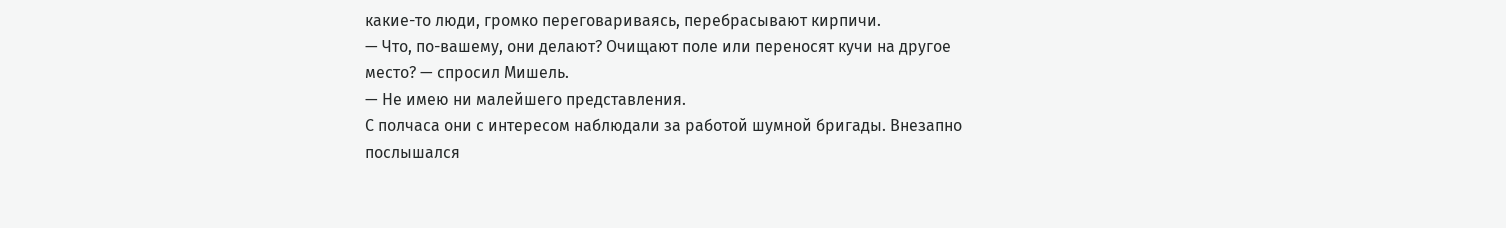какие-то люди, громко переговариваясь, перебрасывают кирпичи.
— Что, по-вашему, они делают? Очищают поле или переносят кучи на другое место? — спросил Мишель.
— Не имею ни малейшего представления.
С полчаса они с интересом наблюдали за работой шумной бригады. Внезапно послышался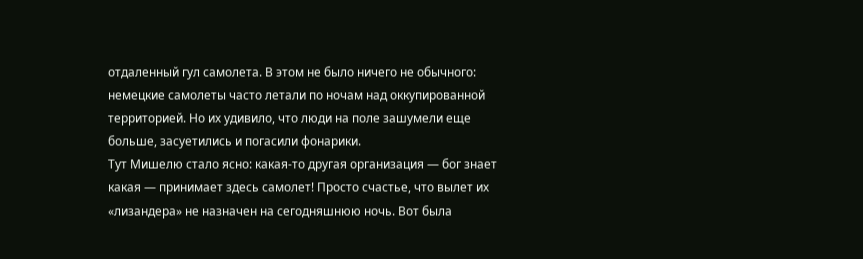отдаленный гул самолета. В этом не было ничего не обычного: немецкие самолеты часто летали по ночам над оккупированной территорией. Но их удивило, что люди на поле зашумели еще больше, засуетились и погасили фонарики.
Тут Мишелю стало ясно: какая-то другая организация — бог знает какая — принимает здесь самолет! Просто счастье, что вылет их «лизандера» не назначен на сегодняшнюю ночь. Вот была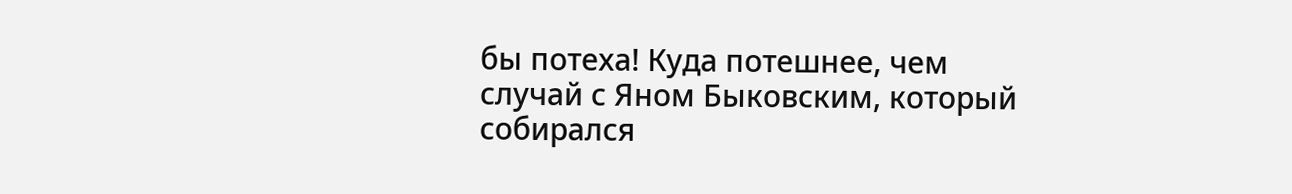бы потеха! Куда потешнее, чем случай с Яном Быковским, который собирался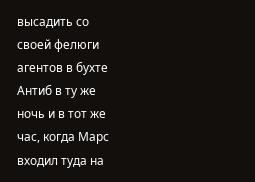высадить со своей фелюги агентов в бухте Антиб в ту же ночь и в тот же час, когда Марс входил туда на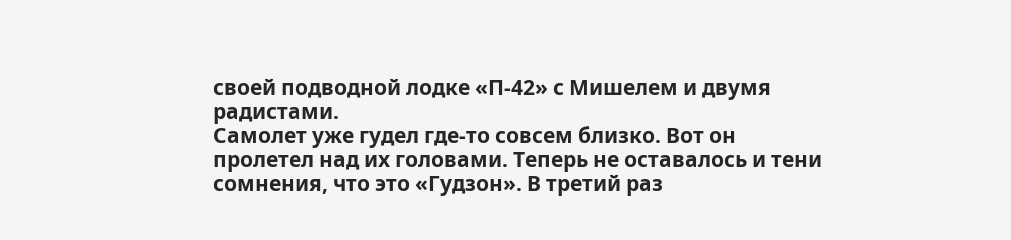своей подводной лодке «П-42» с Мишелем и двумя радистами.
Самолет уже гудел где-то совсем близко. Вот он пролетел над их головами. Теперь не оставалось и тени сомнения, что это «Гудзон». В третий раз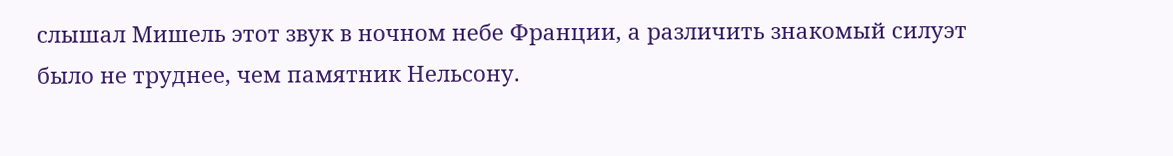слышал Мишель этот звук в ночном небе Франции, а различить знакомый силуэт было не труднее, чем памятник Нельсону.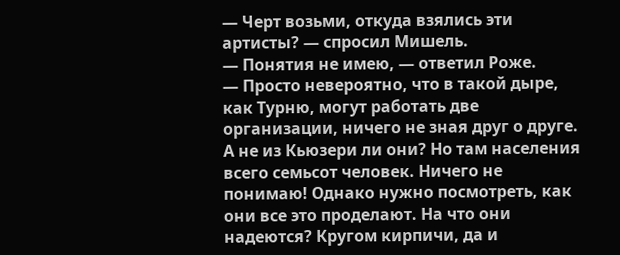— Черт возьми, откуда взялись эти артисты? — спросил Мишель.
— Понятия не имею, — ответил Роже.
— Просто невероятно, что в такой дыре, как Турню, могут работать две организации, ничего не зная друг о друге. А не из Кьюзери ли они? Но там населения всего семьсот человек. Ничего не понимаю! Однако нужно посмотреть, как они все это проделают. На что они надеются? Кругом кирпичи, да и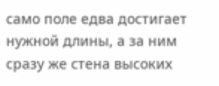само поле едва достигает нужной длины, а за ним сразу же стена высоких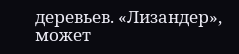деревьев. «Лизандер», может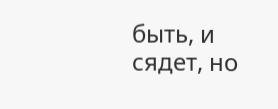быть, и сядет, но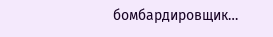бомбардировщик…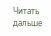Читать дальше